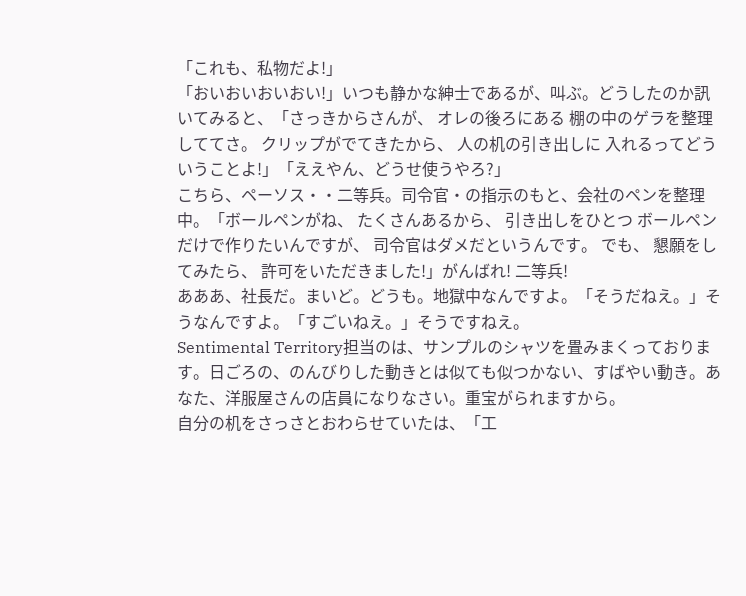「これも、私物だよ!」
「おいおいおいおい!」いつも静かな紳士であるが、叫ぶ。どうしたのか訊いてみると、「さっきからさんが、 オレの後ろにある 棚の中のゲラを整理しててさ。 クリップがでてきたから、 人の机の引き出しに 入れるってどういうことよ!」「ええやん、どうせ使うやろ?」
こちら、ペーソス・・二等兵。司令官・の指示のもと、会社のペンを整理中。「ボールペンがね、 たくさんあるから、 引き出しをひとつ ボールペンだけで作りたいんですが、 司令官はダメだというんです。 でも、 懇願をしてみたら、 許可をいただきました!」がんばれ! 二等兵!
あああ、社長だ。まいど。どうも。地獄中なんですよ。「そうだねえ。」そうなんですよ。「すごいねえ。」そうですねえ。
Sentimental Territory担当のは、サンプルのシャツを畳みまくっております。日ごろの、のんびりした動きとは似ても似つかない、すばやい動き。あなた、洋服屋さんの店員になりなさい。重宝がられますから。
自分の机をさっさとおわらせていたは、「工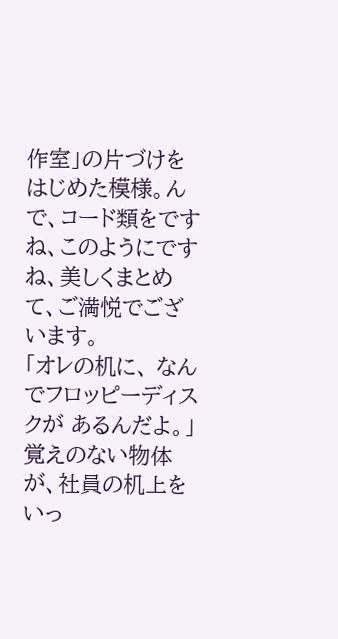作室」の片づけをはじめた模様。んで、コード類をですね、このようにですね、美しくまとめて、ご満悦でございます。
「オレの机に、 なんでフロッピーディスクが あるんだよ。」覚えのない物体が、社員の机上をいっ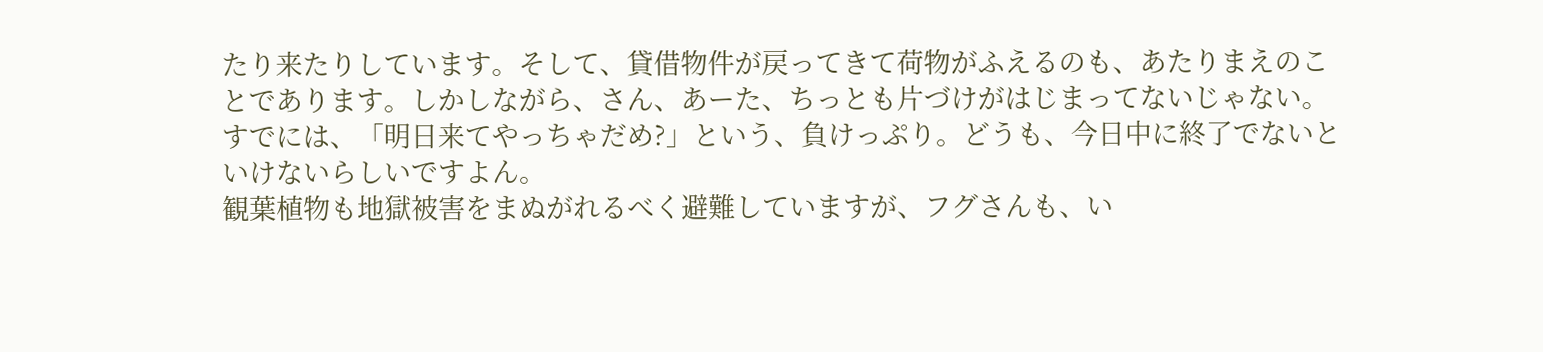たり来たりしています。そして、貸借物件が戻ってきて荷物がふえるのも、あたりまえのことであります。しかしながら、さん、あーた、ちっとも片づけがはじまってないじゃない。
すでには、「明日来てやっちゃだめ?」という、負けっぷり。どうも、今日中に終了でないといけないらしいですよん。
観葉植物も地獄被害をまぬがれるべく避難していますが、フグさんも、い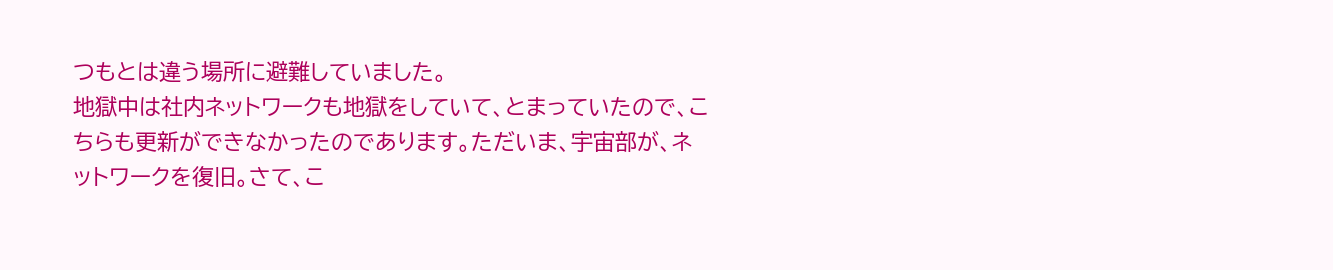つもとは違う場所に避難していました。
地獄中は社内ネットワークも地獄をしていて、とまっていたので、こちらも更新ができなかったのであります。ただいま、宇宙部が、ネットワークを復旧。さて、こ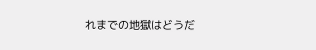れまでの地獄はどうだ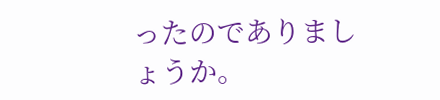ったのでありましょうか。